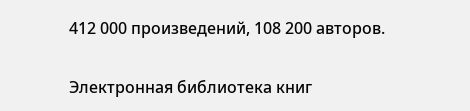412 000 произведений, 108 200 авторов.

Электронная библиотека книг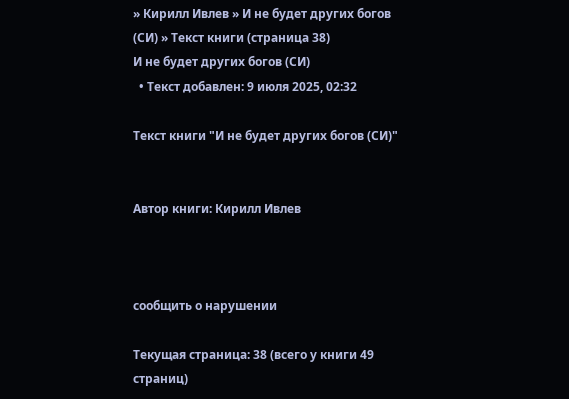» Кирилл Ивлев » И не будет других богов (СИ) » Текст книги (страница 38)
И не будет других богов (СИ)
  • Текст добавлен: 9 июля 2025, 02:32

Текст книги "И не будет других богов (СИ)"


Автор книги: Кирилл Ивлев



сообщить о нарушении

Текущая страница: 38 (всего у книги 49 страниц)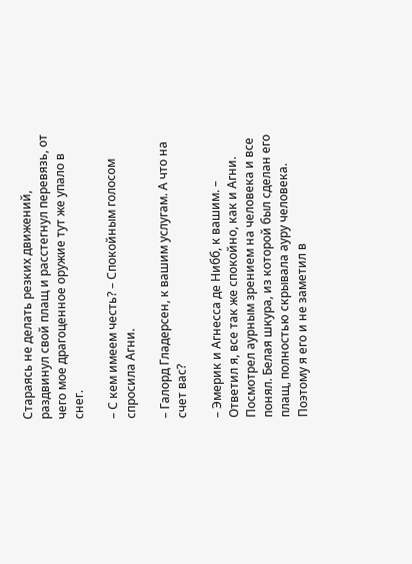Стараясь не делать резких движений, раздвинул свой плащ и расстегнул перевязь, от чего мое драгоценное оружие тут же упало в снег.

– С кем имеем честь? – Спокойным голосом спросила Агни.

– Галорд Гладерсен, к вашим услугам. А что на счет вас?

– Эмерик и Агнесса де Нибб, к вашим. – Ответил я, все так же спокойно, как и Агни. Посмотрел аурным зрением на человека и все понял. Белая шкура, из которой был сделан его плащ, полностью скрывала ауру человека. Поэтому я его и не заметил в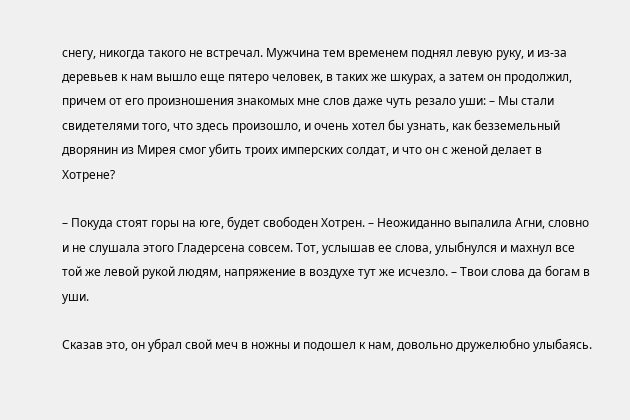снегу, никогда такого не встречал. Мужчина тем временем поднял левую руку, и из-за деревьев к нам вышло еще пятеро человек, в таких же шкурах, а затем он продолжил, причем от его произношения знакомых мне слов даже чуть резало уши: – Мы стали свидетелями того, что здесь произошло, и очень хотел бы узнать, как безземельный дворянин из Мирея смог убить троих имперских солдат, и что он с женой делает в Хотрене?

– Покуда стоят горы на юге, будет свободен Хотрен. – Неожиданно выпалила Агни, словно и не слушала этого Гладерсена совсем. Тот, услышав ее слова, улыбнулся и махнул все той же левой рукой людям, напряжение в воздухе тут же исчезло. – Твои слова да богам в уши.

Сказав это, он убрал свой меч в ножны и подошел к нам, довольно дружелюбно улыбаясь.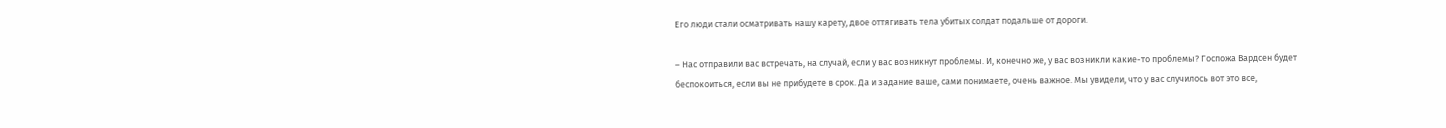Его люди стали осматривать нашу карету, двое оттягивать тела убитых солдат подальше от дороги.

– Нас отправили вас встречать, на случай, если у вас возникнут проблемы. И, конечно же, у вас возникли какие-то проблемы? Госпожа Вардсен будет беспокоиться, если вы не прибудете в срок. Да и задание ваше, сами понимаете, очень важное. Мы увидели, что у вас случилось вот это все,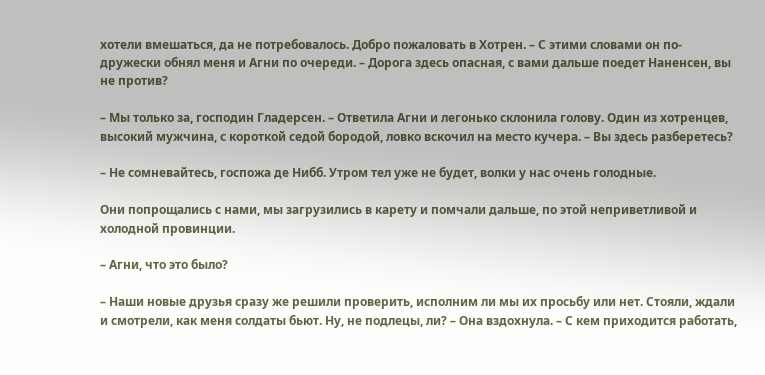хотели вмешаться, да не потребовалось. Добро пожаловать в Хотрен. – С этими словами он по-дружески обнял меня и Агни по очереди. – Дорога здесь опасная, с вами дальше поедет Наненсен, вы не против?

– Мы только за, господин Гладерсен. – Ответила Агни и легонько склонила голову. Один из хотренцев, высокий мужчина, с короткой седой бородой, ловко вскочил на место кучера. – Вы здесь разберетесь?

– Не сомневайтесь, госпожа де Нибб. Утром тел уже не будет, волки у нас очень голодные.

Они попрощались с нами, мы загрузились в карету и помчали дальше, по этой неприветливой и холодной провинции.

– Агни, что это было?

– Наши новые друзья сразу же решили проверить, исполним ли мы их просьбу или нет. Стояли, ждали и смотрели, как меня солдаты бьют. Ну, не подлецы, ли? – Она вздохнула. – С кем приходится работать,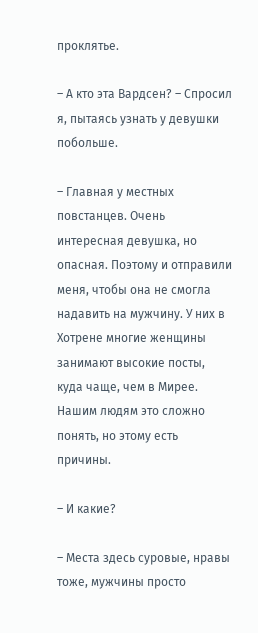проклятье.

– А кто эта Вардсен? – Спросил я, пытаясь узнать у девушки побольше.

– Главная у местных повстанцев. Очень интересная девушка, но опасная. Поэтому и отправили меня, чтобы она не смогла надавить на мужчину. У них в Хотрене многие женщины занимают высокие посты, куда чаще, чем в Мирее. Нашим людям это сложно понять, но этому есть причины.

– И какие?

– Места здесь суровые, нравы тоже, мужчины просто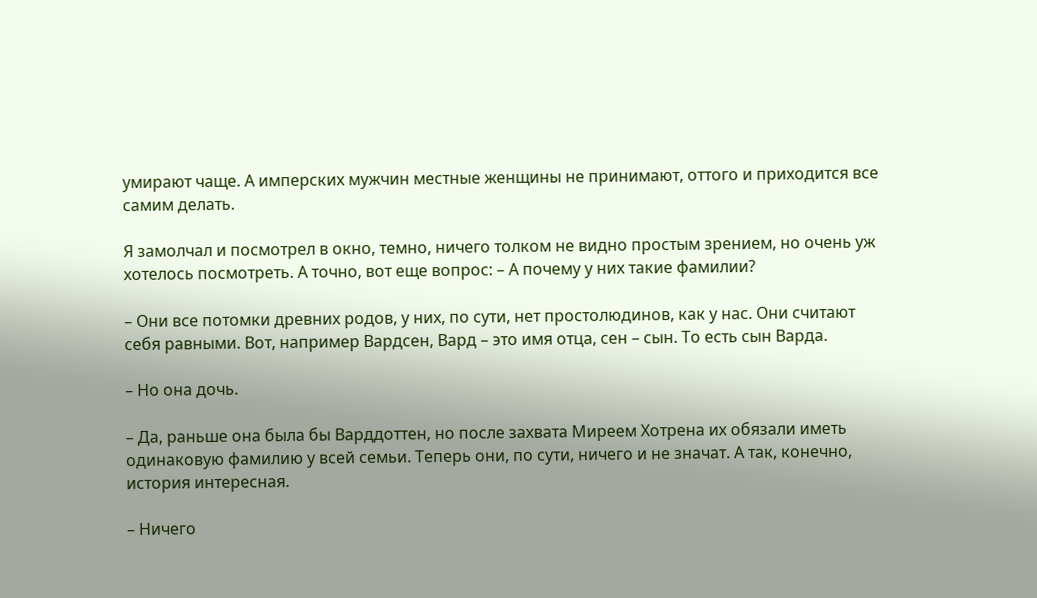умирают чаще. А имперских мужчин местные женщины не принимают, оттого и приходится все самим делать.

Я замолчал и посмотрел в окно, темно, ничего толком не видно простым зрением, но очень уж хотелось посмотреть. А точно, вот еще вопрос: – А почему у них такие фамилии?

– Они все потомки древних родов, у них, по сути, нет простолюдинов, как у нас. Они считают себя равными. Вот, например Вардсен, Вард – это имя отца, сен – сын. То есть сын Варда.

– Но она дочь.

– Да, раньше она была бы Варддоттен, но после захвата Миреем Хотрена их обязали иметь одинаковую фамилию у всей семьи. Теперь они, по сути, ничего и не значат. А так, конечно, история интересная.

– Ничего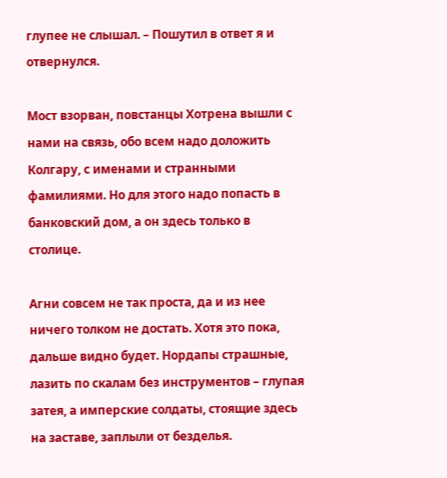глупее не слышал. – Пошутил в ответ я и отвернулся.

Мост взорван, повстанцы Хотрена вышли с нами на связь, обо всем надо доложить Колгару, с именами и странными фамилиями. Но для этого надо попасть в банковский дом, а он здесь только в столице.

Агни совсем не так проста, да и из нее ничего толком не достать. Хотя это пока, дальше видно будет. Нордапы страшные, лазить по скалам без инструментов – глупая затея, а имперские солдаты, стоящие здесь на заставе, заплыли от безделья.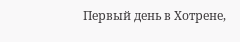Первый день в Хотрене,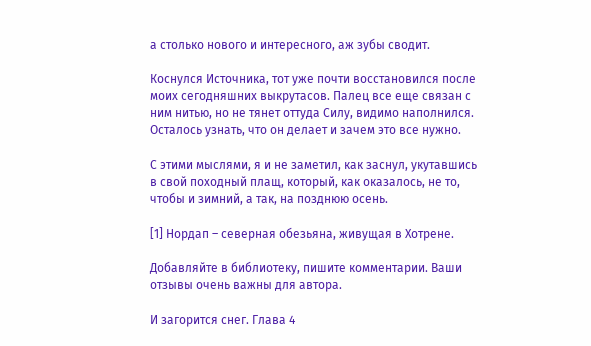а столько нового и интересного, аж зубы сводит.

Коснулся Источника, тот уже почти восстановился после моих сегодняшних выкрутасов. Палец все еще связан с ним нитью, но не тянет оттуда Силу, видимо наполнился. Осталось узнать, что он делает и зачем это все нужно.

С этими мыслями, я и не заметил, как заснул, укутавшись в свой походный плащ, который, как оказалось, не то, чтобы и зимний, а так, на позднюю осень.

[1] Нордап – северная обезьяна, живущая в Хотрене.

Добавляйте в библиотеку, пишите комментарии. Ваши отзывы очень важны для автора.

И загорится снег. Глава 4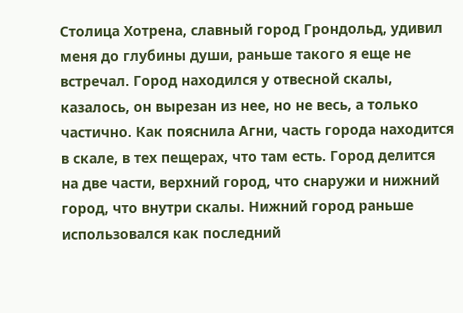Столица Хотрена, славный город Грондольд, удивил меня до глубины души, раньше такого я еще не встречал. Город находился у отвесной скалы, казалось, он вырезан из нее, но не весь, а только частично. Как пояснила Агни, часть города находится в скале, в тех пещерах, что там есть. Город делится на две части, верхний город, что снаружи и нижний город, что внутри скалы. Нижний город раньше использовался как последний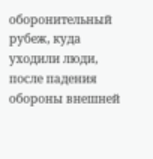оборонительный рубеж, куда уходили люди, после падения обороны внешней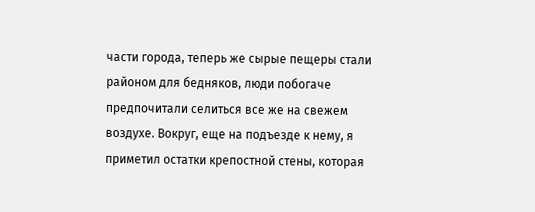части города, теперь же сырые пещеры стали районом для бедняков, люди побогаче предпочитали селиться все же на свежем воздухе. Вокруг, еще на подъезде к нему, я приметил остатки крепостной стены, которая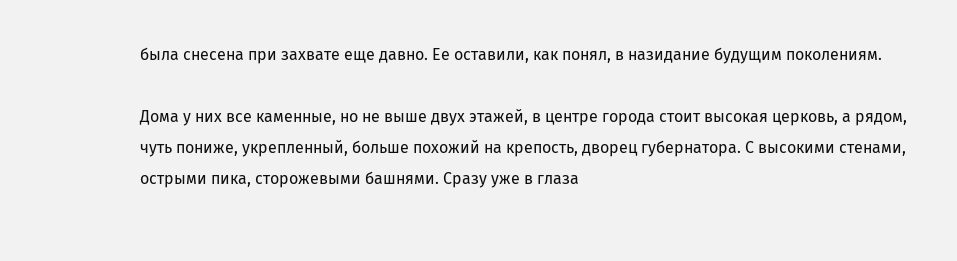была снесена при захвате еще давно. Ее оставили, как понял, в назидание будущим поколениям.

Дома у них все каменные, но не выше двух этажей, в центре города стоит высокая церковь, а рядом, чуть пониже, укрепленный, больше похожий на крепость, дворец губернатора. С высокими стенами, острыми пика, сторожевыми башнями. Сразу уже в глаза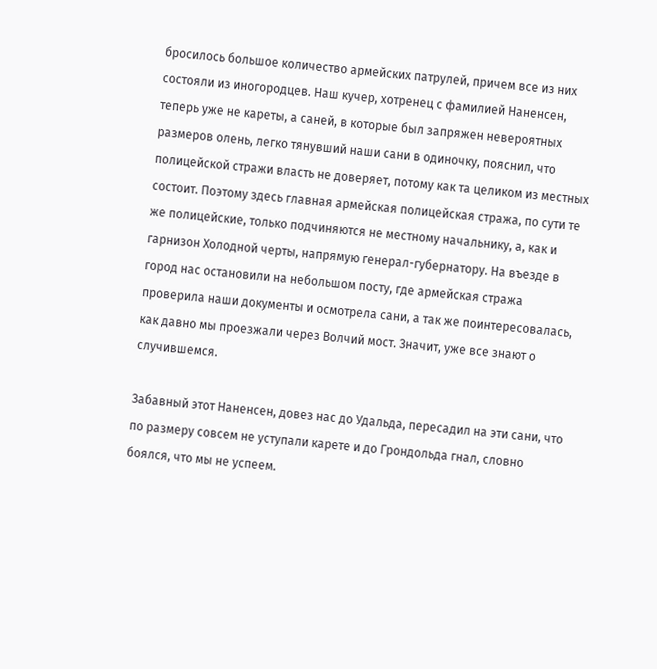бросилось большое количество армейских патрулей, причем все из них состояли из иногородцев. Наш кучер, хотренец с фамилией Наненсен, теперь уже не кареты, а саней, в которые был запряжен невероятных размеров олень, легко тянувший наши сани в одиночку, пояснил, что полицейской стражи власть не доверяет, потому как та целиком из местных состоит. Поэтому здесь главная армейская полицейская стража, по сути те же полицейские, только подчиняются не местному начальнику, а, как и гарнизон Холодной черты, напрямую генерал-губернатору. На въезде в город нас остановили на небольшом посту, где армейская стража проверила наши документы и осмотрела сани, а так же поинтересовалась, как давно мы проезжали через Волчий мост. Значит, уже все знают о случившемся.

Забавный этот Наненсен, довез нас до Удальда, пересадил на эти сани, что по размеру совсем не уступали карете и до Грондольда гнал, словно боялся, что мы не успеем.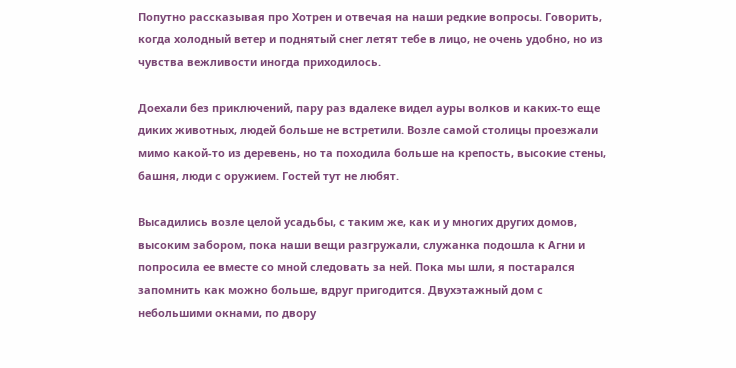Попутно рассказывая про Хотрен и отвечая на наши редкие вопросы. Говорить, когда холодный ветер и поднятый снег летят тебе в лицо, не очень удобно, но из чувства вежливости иногда приходилось.

Доехали без приключений, пару раз вдалеке видел ауры волков и каких-то еще диких животных, людей больше не встретили. Возле самой столицы проезжали мимо какой-то из деревень, но та походила больше на крепость, высокие стены, башня, люди с оружием. Гостей тут не любят.

Высадились возле целой усадьбы, с таким же, как и у многих других домов, высоким забором, пока наши вещи разгружали, служанка подошла к Агни и попросила ее вместе со мной следовать за ней. Пока мы шли, я постарался запомнить как можно больше, вдруг пригодится. Двухэтажный дом с небольшими окнами, по двору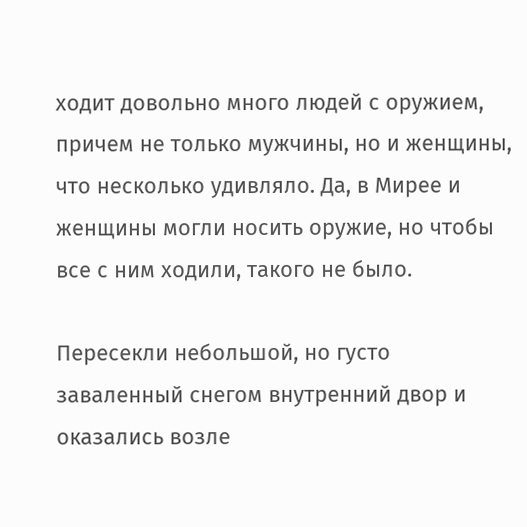ходит довольно много людей с оружием, причем не только мужчины, но и женщины, что несколько удивляло. Да, в Мирее и женщины могли носить оружие, но чтобы все с ним ходили, такого не было.

Пересекли небольшой, но густо заваленный снегом внутренний двор и оказались возле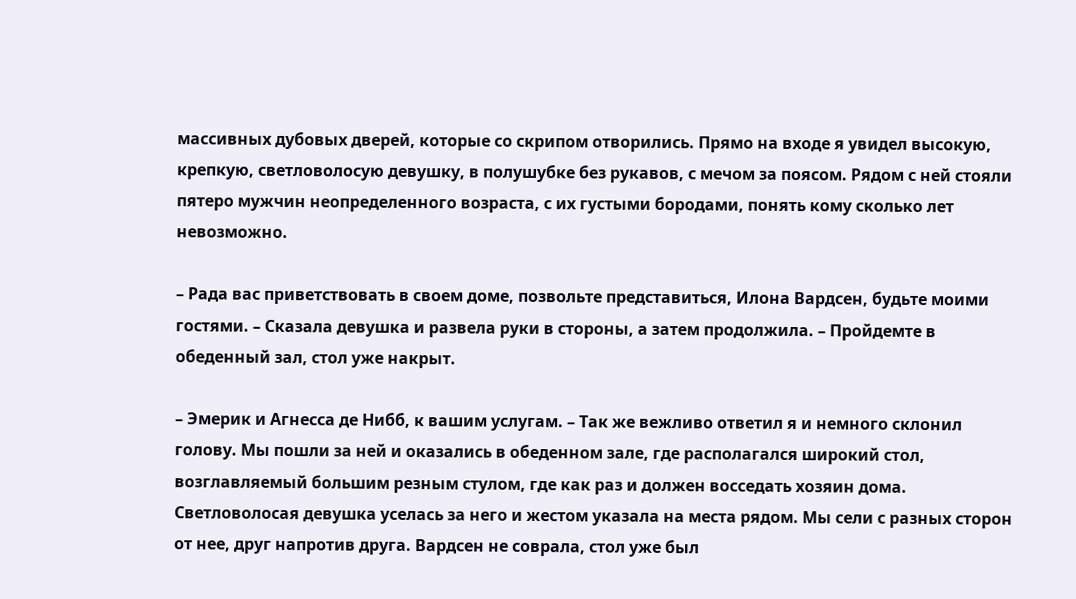массивных дубовых дверей, которые со скрипом отворились. Прямо на входе я увидел высокую, крепкую, светловолосую девушку, в полушубке без рукавов, с мечом за поясом. Рядом с ней стояли пятеро мужчин неопределенного возраста, с их густыми бородами, понять кому сколько лет невозможно.

– Рада вас приветствовать в своем доме, позвольте представиться, Илона Вардсен, будьте моими гостями. – Сказала девушка и развела руки в стороны, а затем продолжила. – Пройдемте в обеденный зал, стол уже накрыт.

– Эмерик и Агнесса де Нибб, к вашим услугам. – Так же вежливо ответил я и немного склонил голову. Мы пошли за ней и оказались в обеденном зале, где располагался широкий стол, возглавляемый большим резным стулом, где как раз и должен восседать хозяин дома. Светловолосая девушка уселась за него и жестом указала на места рядом. Мы сели с разных сторон от нее, друг напротив друга. Вардсен не соврала, стол уже был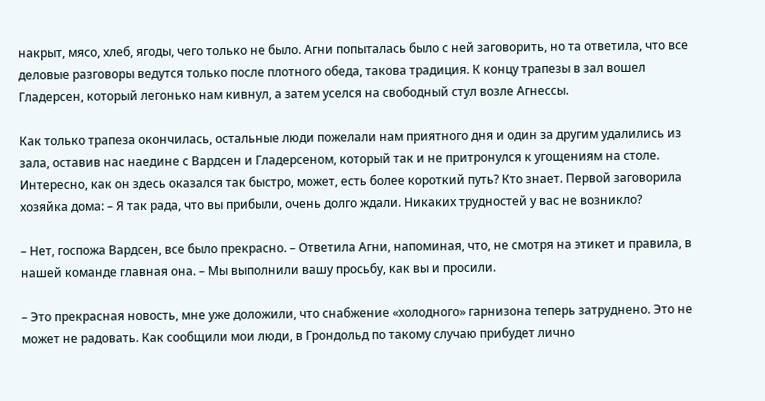накрыт, мясо, хлеб, ягоды, чего только не было. Агни попыталась было с ней заговорить, но та ответила, что все деловые разговоры ведутся только после плотного обеда, такова традиция. К концу трапезы в зал вошел Гладерсен, который легонько нам кивнул, а затем уселся на свободный стул возле Агнессы.

Как только трапеза окончилась, остальные люди пожелали нам приятного дня и один за другим удалились из зала, оставив нас наедине с Вардсен и Гладерсеном, который так и не притронулся к угощениям на столе. Интересно, как он здесь оказался так быстро, может, есть более короткий путь? Кто знает. Первой заговорила хозяйка дома: – Я так рада, что вы прибыли, очень долго ждали. Никаких трудностей у вас не возникло?

– Нет, госпожа Вардсен, все было прекрасно. – Ответила Агни, напоминая, что, не смотря на этикет и правила, в нашей команде главная она. – Мы выполнили вашу просьбу, как вы и просили.

– Это прекрасная новость, мне уже доложили, что снабжение «холодного» гарнизона теперь затруднено. Это не может не радовать. Как сообщили мои люди, в Грондольд по такому случаю прибудет лично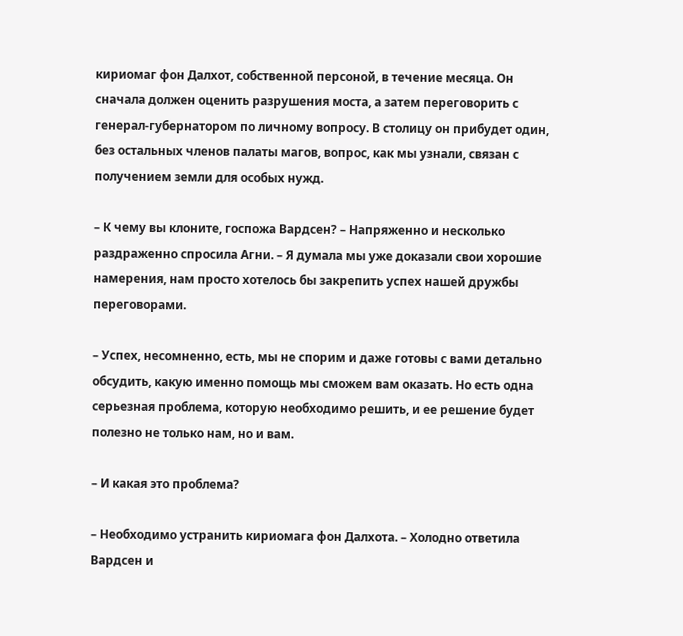кириомаг фон Далхот, собственной персоной, в течение месяца. Он сначала должен оценить разрушения моста, а затем переговорить с генерал-губернатором по личному вопросу. В столицу он прибудет один, без остальных членов палаты магов, вопрос, как мы узнали, связан с получением земли для особых нужд.

– К чему вы клоните, госпожа Вардсен? – Напряженно и несколько раздраженно спросила Агни. – Я думала мы уже доказали свои хорошие намерения, нам просто хотелось бы закрепить успех нашей дружбы переговорами.

– Успех, несомненно, есть, мы не спорим и даже готовы с вами детально обсудить, какую именно помощь мы сможем вам оказать. Но есть одна серьезная проблема, которую необходимо решить, и ее решение будет полезно не только нам, но и вам.

– И какая это проблема?

– Необходимо устранить кириомага фон Далхота. – Холодно ответила Вардсен и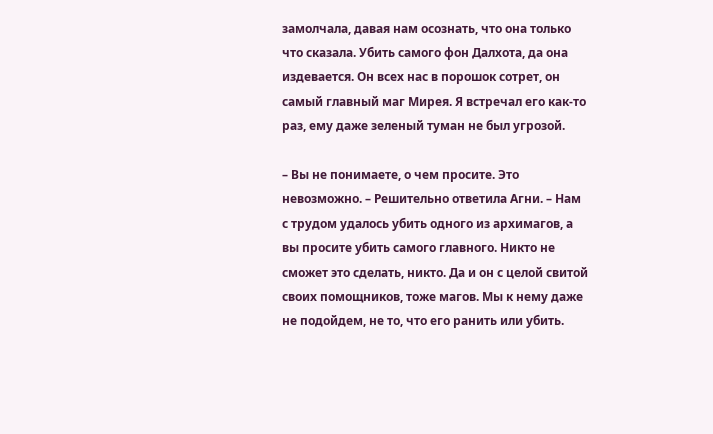замолчала, давая нам осознать, что она только что сказала. Убить самого фон Далхота, да она издевается. Он всех нас в порошок сотрет, он самый главный маг Мирея. Я встречал его как-то раз, ему даже зеленый туман не был угрозой.

– Вы не понимаете, о чем просите. Это невозможно. – Решительно ответила Агни. – Нам с трудом удалось убить одного из архимагов, а вы просите убить самого главного. Никто не сможет это сделать, никто. Да и он с целой свитой своих помощников, тоже магов. Мы к нему даже не подойдем, не то, что его ранить или убить.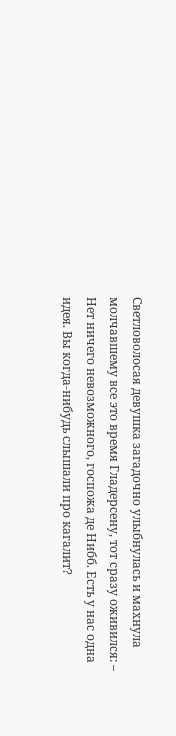Светловолосая девушка загадочно улыбнулась и махнула молчавшему все это время Гладерсену, тот сразу оживился: – Нет ничего невозможного, госпожа де Нибб. Есть у нас одна идея. Вы когда-нибудь слышали про кагалит?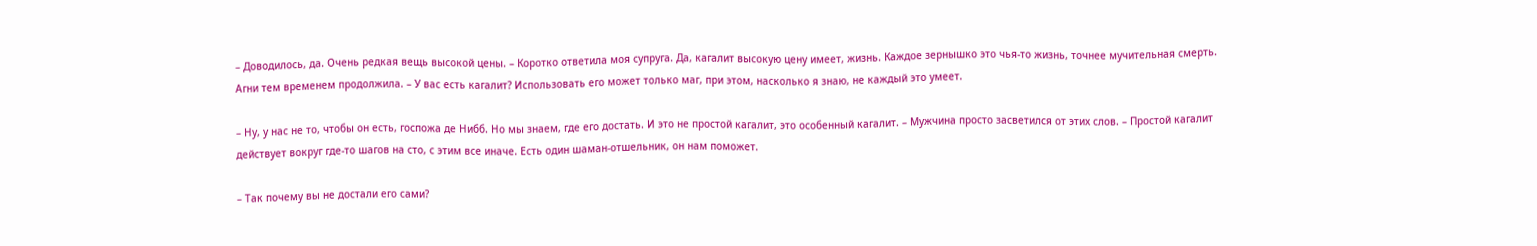– Доводилось, да. Очень редкая вещь высокой цены. – Коротко ответила моя супруга. Да, кагалит высокую цену имеет, жизнь. Каждое зернышко это чья-то жизнь, точнее мучительная смерть. Агни тем временем продолжила. – У вас есть кагалит? Использовать его может только маг, при этом, насколько я знаю, не каждый это умеет.

– Ну, у нас не то, чтобы он есть, госпожа де Нибб. Но мы знаем, где его достать. И это не простой кагалит, это особенный кагалит. – Мужчина просто засветился от этих слов. – Простой кагалит действует вокруг где-то шагов на сто, с этим все иначе. Есть один шаман-отшельник, он нам поможет.

– Так почему вы не достали его сами?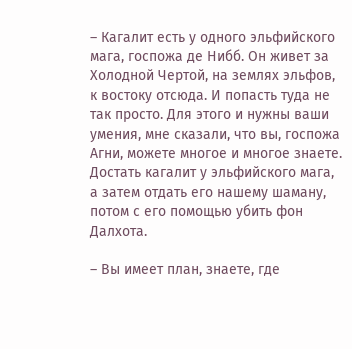– Кагалит есть у одного эльфийского мага, госпожа де Нибб. Он живет за Холодной Чертой, на землях эльфов, к востоку отсюда. И попасть туда не так просто. Для этого и нужны ваши умения, мне сказали, что вы, госпожа Агни, можете многое и многое знаете. Достать кагалит у эльфийского мага, а затем отдать его нашему шаману, потом с его помощью убить фон Далхота.

– Вы имеет план, знаете, где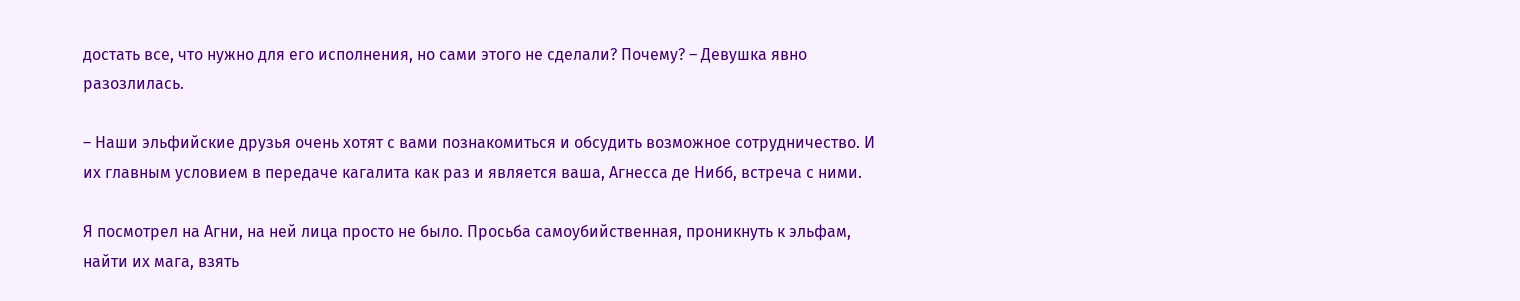достать все, что нужно для его исполнения, но сами этого не сделали? Почему? – Девушка явно разозлилась.

– Наши эльфийские друзья очень хотят с вами познакомиться и обсудить возможное сотрудничество. И их главным условием в передаче кагалита как раз и является ваша, Агнесса де Нибб, встреча с ними.

Я посмотрел на Агни, на ней лица просто не было. Просьба самоубийственная, проникнуть к эльфам, найти их мага, взять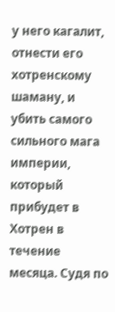у него кагалит, отнести его хотренскому шаману, и убить самого сильного мага империи, который прибудет в Хотрен в течение месяца. Судя по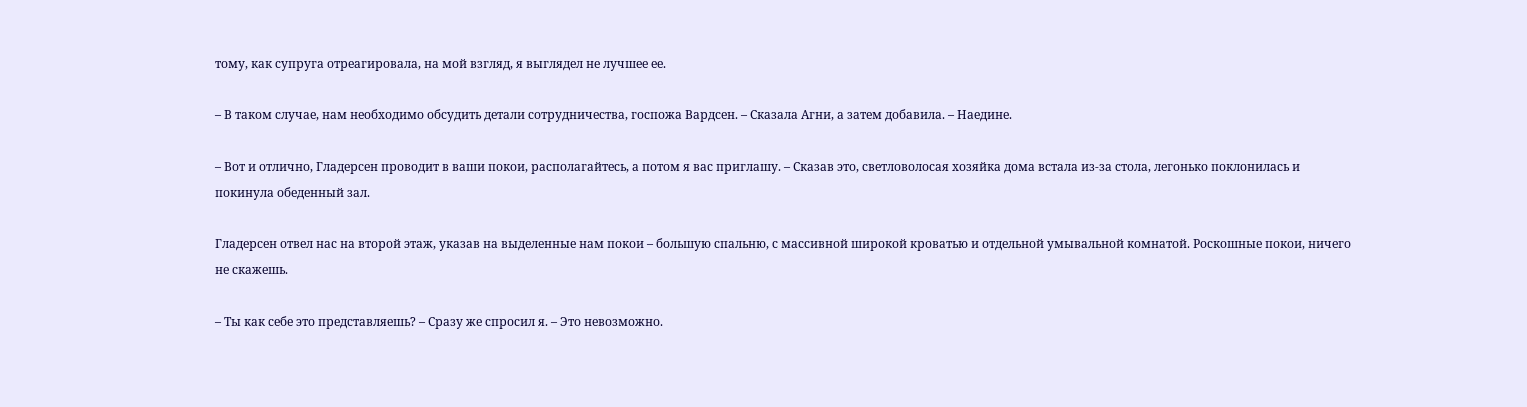тому, как супруга отреагировала, на мой взгляд, я выглядел не лучшее ее.

– В таком случае, нам необходимо обсудить детали сотрудничества, госпожа Вардсен. – Сказала Агни, а затем добавила. – Наедине.

– Вот и отлично, Гладерсен проводит в ваши покои, располагайтесь, а потом я вас приглашу. – Сказав это, светловолосая хозяйка дома встала из-за стола, легонько поклонилась и покинула обеденный зал.

Гладерсен отвел нас на второй этаж, указав на выделенные нам покои – большую спальню, с массивной широкой кроватью и отдельной умывальной комнатой. Роскошные покои, ничего не скажешь.

– Ты как себе это представляешь? – Сразу же спросил я. – Это невозможно.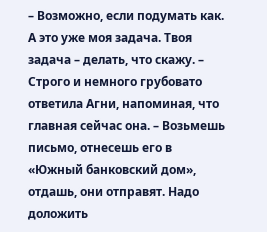– Возможно, если подумать как. А это уже моя задача. Твоя задача – делать, что скажу. – Строго и немного грубовато ответила Агни, напоминая, что главная сейчас она. – Возьмешь письмо, отнесешь его в «Южный банковский дом», отдашь, они отправят. Надо доложить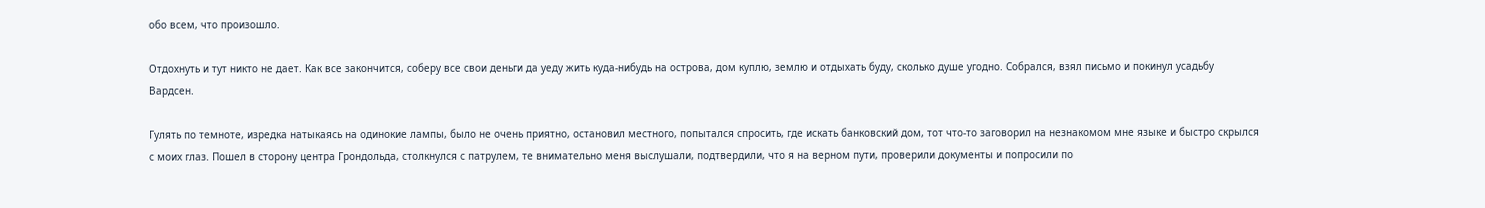обо всем, что произошло.

Отдохнуть и тут никто не дает. Как все закончится, соберу все свои деньги да уеду жить куда-нибудь на острова, дом куплю, землю и отдыхать буду, сколько душе угодно. Собрался, взял письмо и покинул усадьбу Вардсен.

Гулять по темноте, изредка натыкаясь на одинокие лампы, было не очень приятно, остановил местного, попытался спросить, где искать банковский дом, тот что-то заговорил на незнакомом мне языке и быстро скрылся с моих глаз. Пошел в сторону центра Грондольда, столкнулся с патрулем, те внимательно меня выслушали, подтвердили, что я на верном пути, проверили документы и попросили по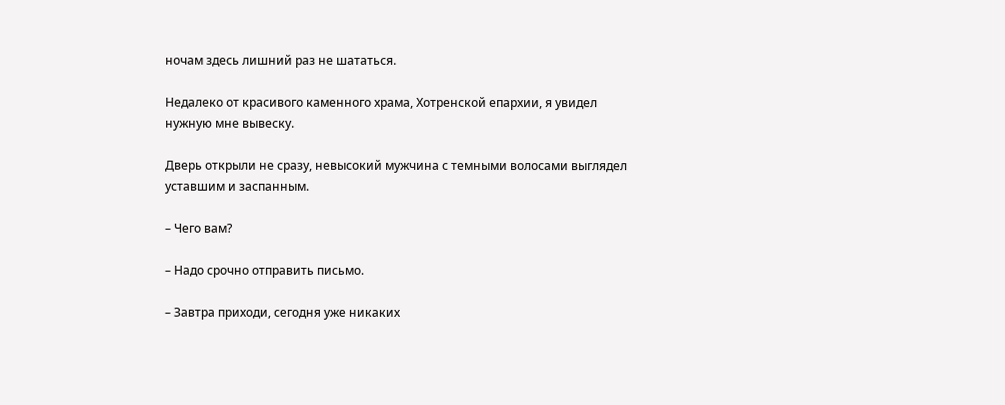ночам здесь лишний раз не шататься.

Недалеко от красивого каменного храма, Хотренской епархии, я увидел нужную мне вывеску.

Дверь открыли не сразу, невысокий мужчина с темными волосами выглядел уставшим и заспанным.

– Чего вам?

– Надо срочно отправить письмо.

– Завтра приходи, сегодня уже никаких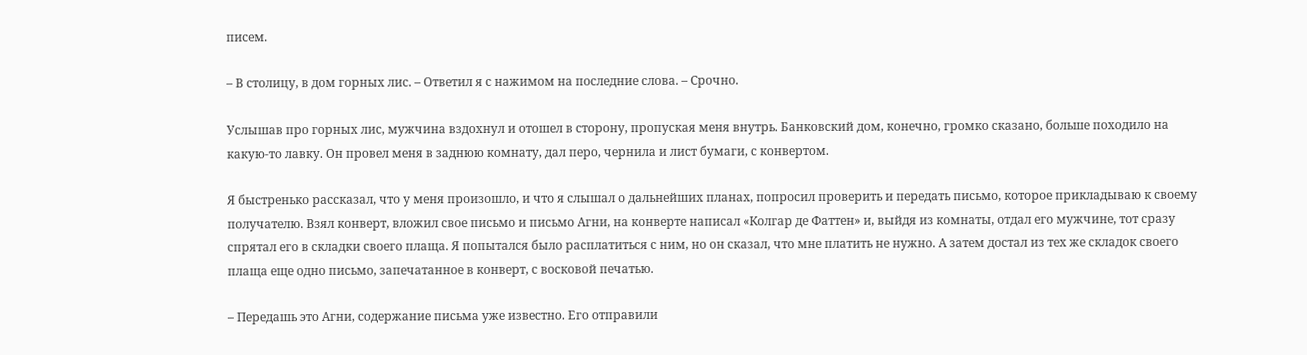писем.

– В столицу, в дом горных лис. – Ответил я с нажимом на последние слова. – Срочно.

Услышав про горных лис, мужчина вздохнул и отошел в сторону, пропуская меня внутрь. Банковский дом, конечно, громко сказано, больше походило на какую-то лавку. Он провел меня в заднюю комнату, дал перо, чернила и лист бумаги, с конвертом.

Я быстренько рассказал, что у меня произошло, и что я слышал о дальнейших планах, попросил проверить и передать письмо, которое прикладываю к своему получателю. Взял конверт, вложил свое письмо и письмо Агни, на конверте написал «Колгар де Фаттен» и, выйдя из комнаты, отдал его мужчине, тот сразу спрятал его в складки своего плаща. Я попытался было расплатиться с ним, но он сказал, что мне платить не нужно. А затем достал из тех же складок своего плаща еще одно письмо, запечатанное в конверт, с восковой печатью.

– Передашь это Агни, содержание письма уже известно. Его отправили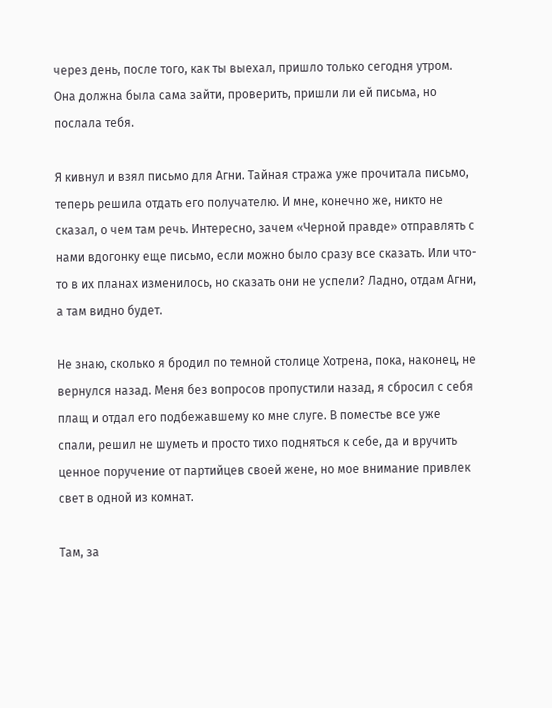через день, после того, как ты выехал, пришло только сегодня утром. Она должна была сама зайти, проверить, пришли ли ей письма, но послала тебя.

Я кивнул и взял письмо для Агни. Тайная стража уже прочитала письмо, теперь решила отдать его получателю. И мне, конечно же, никто не сказал, о чем там речь. Интересно, зачем «Черной правде» отправлять с нами вдогонку еще письмо, если можно было сразу все сказать. Или что-то в их планах изменилось, но сказать они не успели? Ладно, отдам Агни, а там видно будет.

Не знаю, сколько я бродил по темной столице Хотрена, пока, наконец, не вернулся назад. Меня без вопросов пропустили назад, я сбросил с себя плащ и отдал его подбежавшему ко мне слуге. В поместье все уже спали, решил не шуметь и просто тихо подняться к себе, да и вручить ценное поручение от партийцев своей жене, но мое внимание привлек свет в одной из комнат.

Там, за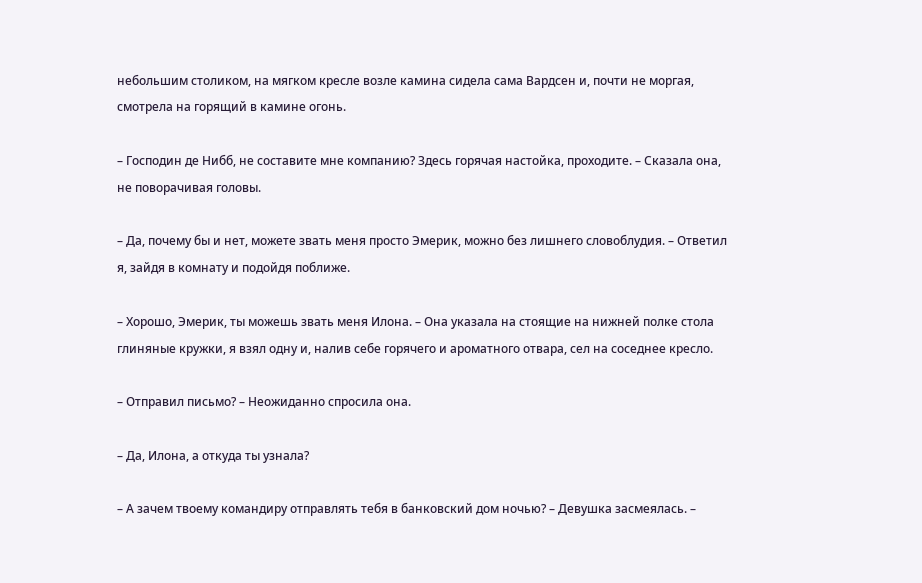небольшим столиком, на мягком кресле возле камина сидела сама Вардсен и, почти не моргая, смотрела на горящий в камине огонь.

– Господин де Нибб, не составите мне компанию? Здесь горячая настойка, проходите. – Сказала она, не поворачивая головы.

– Да, почему бы и нет, можете звать меня просто Эмерик, можно без лишнего словоблудия. – Ответил я, зайдя в комнату и подойдя поближе.

– Хорошо, Эмерик, ты можешь звать меня Илона. – Она указала на стоящие на нижней полке стола глиняные кружки, я взял одну и, налив себе горячего и ароматного отвара, сел на соседнее кресло.

– Отправил письмо? – Неожиданно спросила она.

– Да, Илона, а откуда ты узнала?

– А зачем твоему командиру отправлять тебя в банковский дом ночью? – Девушка засмеялась. –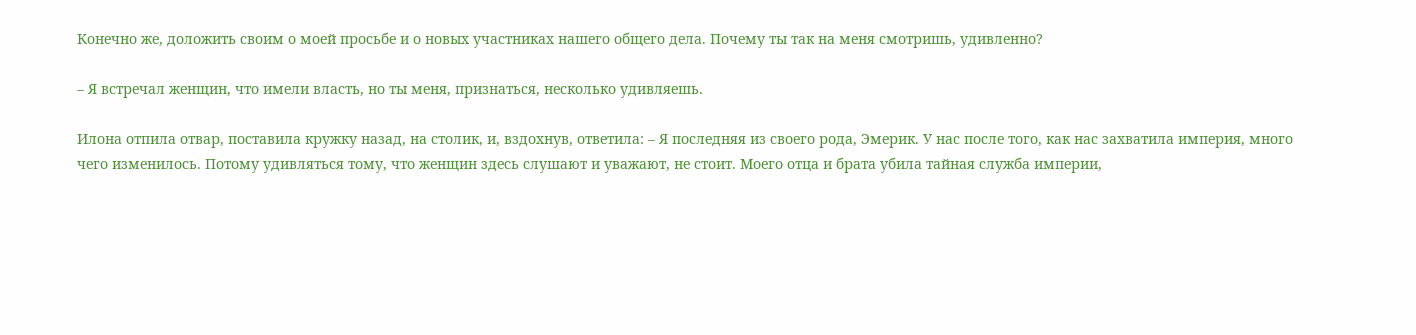Конечно же, доложить своим о моей просьбе и о новых участниках нашего общего дела. Почему ты так на меня смотришь, удивленно?

– Я встречал женщин, что имели власть, но ты меня, признаться, несколько удивляешь.

Илона отпила отвар, поставила кружку назад, на столик, и, вздохнув, ответила: – Я последняя из своего рода, Эмерик. У нас после того, как нас захватила империя, много чего изменилось. Потому удивляться тому, что женщин здесь слушают и уважают, не стоит. Моего отца и брата убила тайная служба империи,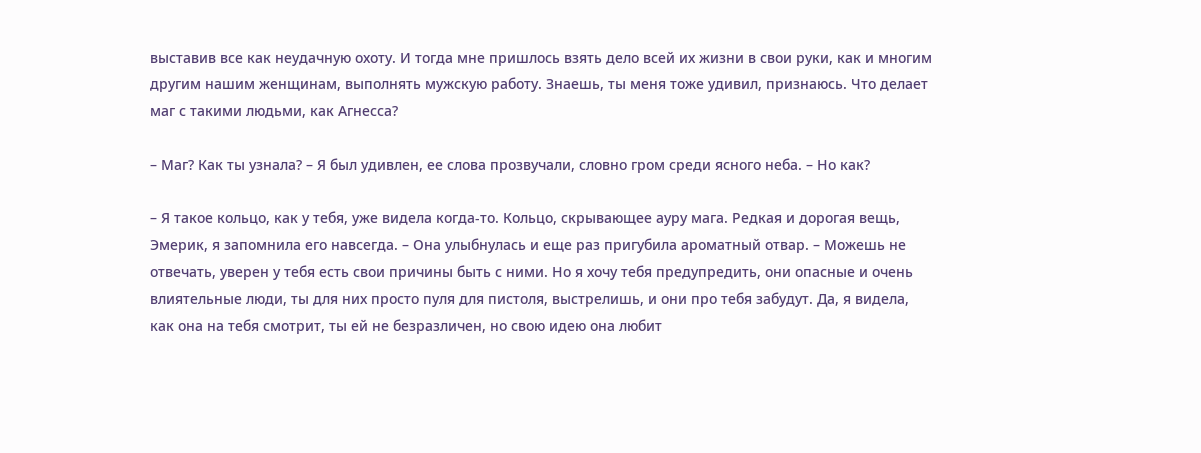выставив все как неудачную охоту. И тогда мне пришлось взять дело всей их жизни в свои руки, как и многим другим нашим женщинам, выполнять мужскую работу. Знаешь, ты меня тоже удивил, признаюсь. Что делает маг с такими людьми, как Агнесса?

– Маг? Как ты узнала? – Я был удивлен, ее слова прозвучали, словно гром среди ясного неба. – Но как?

– Я такое кольцо, как у тебя, уже видела когда-то. Кольцо, скрывающее ауру мага. Редкая и дорогая вещь, Эмерик, я запомнила его навсегда. – Она улыбнулась и еще раз пригубила ароматный отвар. – Можешь не отвечать, уверен у тебя есть свои причины быть с ними. Но я хочу тебя предупредить, они опасные и очень влиятельные люди, ты для них просто пуля для пистоля, выстрелишь, и они про тебя забудут. Да, я видела, как она на тебя смотрит, ты ей не безразличен, но свою идею она любит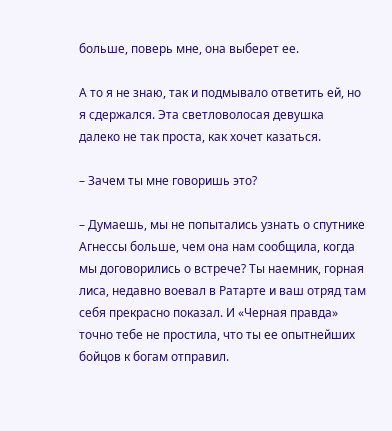больше, поверь мне, она выберет ее.

А то я не знаю, так и подмывало ответить ей, но я сдержался. Эта светловолосая девушка далеко не так проста, как хочет казаться.

– Зачем ты мне говоришь это?

– Думаешь, мы не попытались узнать о спутнике Агнессы больше, чем она нам сообщила, когда мы договорились о встрече? Ты наемник, горная лиса, недавно воевал в Ратарте и ваш отряд там себя прекрасно показал. И «Черная правда» точно тебе не простила, что ты ее опытнейших бойцов к богам отправил.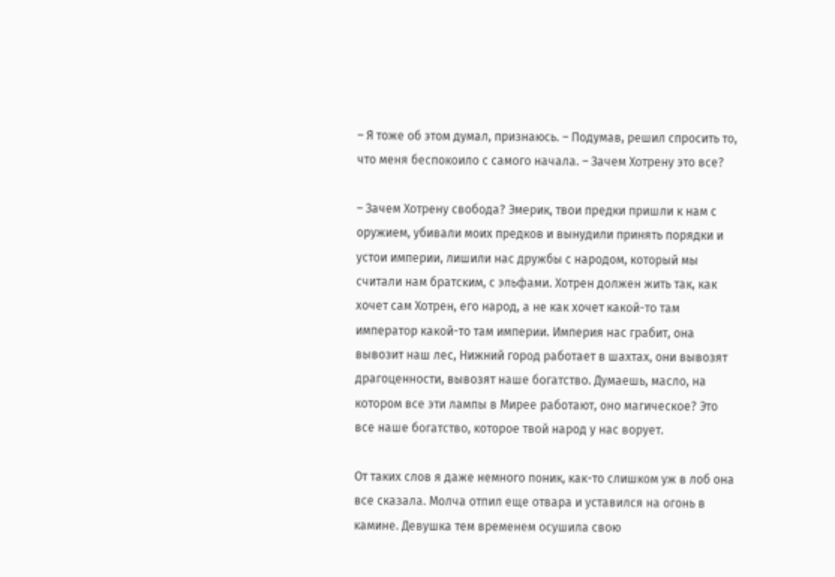– Я тоже об этом думал, признаюсь. – Подумав, решил спросить то, что меня беспокоило с самого начала. – Зачем Хотрену это все?

– Зачем Хотрену свобода? Эмерик, твои предки пришли к нам с оружием, убивали моих предков и вынудили принять порядки и устои империи, лишили нас дружбы с народом, который мы считали нам братским, с эльфами. Хотрен должен жить так, как хочет сам Хотрен, его народ, а не как хочет какой-то там император какой-то там империи. Империя нас грабит, она вывозит наш лес, Нижний город работает в шахтах, они вывозят драгоценности, вывозят наше богатство. Думаешь, масло, на котором все эти лампы в Мирее работают, оно магическое? Это все наше богатство, которое твой народ у нас ворует.

От таких слов я даже немного поник, как-то слишком уж в лоб она все сказала. Молча отпил еще отвара и уставился на огонь в камине. Девушка тем временем осушила свою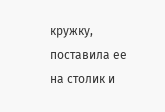кружку, поставила ее на столик и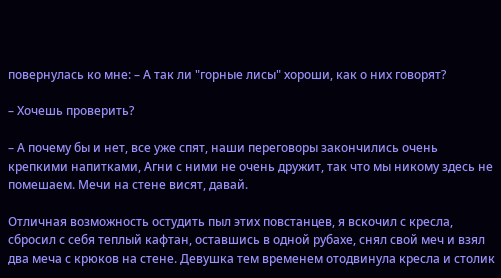повернулась ко мне: – А так ли "горные лисы" хороши, как о них говорят?

– Хочешь проверить?

– А почему бы и нет, все уже спят, наши переговоры закончились очень крепкими напитками, Агни с ними не очень дружит, так что мы никому здесь не помешаем. Мечи на стене висят, давай.

Отличная возможность остудить пыл этих повстанцев, я вскочил с кресла, сбросил с себя теплый кафтан, оставшись в одной рубахе, снял свой меч и взял два меча с крюков на стене. Девушка тем временем отодвинула кресла и столик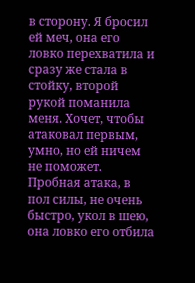в сторону. Я бросил ей меч, она его ловко перехватила и сразу же стала в стойку, второй рукой поманила меня. Хочет, чтобы атаковал первым, умно, но ей ничем не поможет. Пробная атака, в пол силы, не очень быстро, укол в шею, она ловко его отбила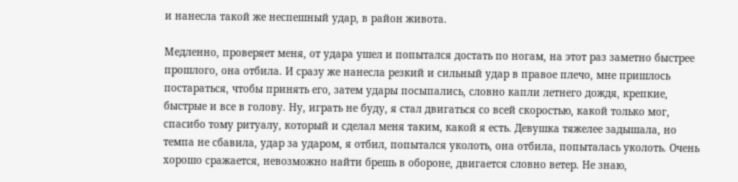и нанесла такой же неспешный удар, в район живота.

Медленно, проверяет меня, от удара ушел и попытался достать по ногам, на этот раз заметно быстрее прошлого, она отбила. И сразу же нанесла резкий и сильный удар в правое плечо, мне пришлось постараться, чтобы принять его, затем удары посыпались, словно капли летнего дождя, крепкие, быстрые и все в голову. Ну, играть не буду, я стал двигаться со всей скоростью, какой только мог, спасибо тому ритуалу, который и сделал меня таким, какой я есть. Девушка тяжелее задышала, но темпа не сбавила, удар за ударом, я отбил, попытался уколоть, она отбила, попыталась уколоть. Очень хорошо сражается, невозможно найти брешь в обороне, двигается словно ветер. Не знаю,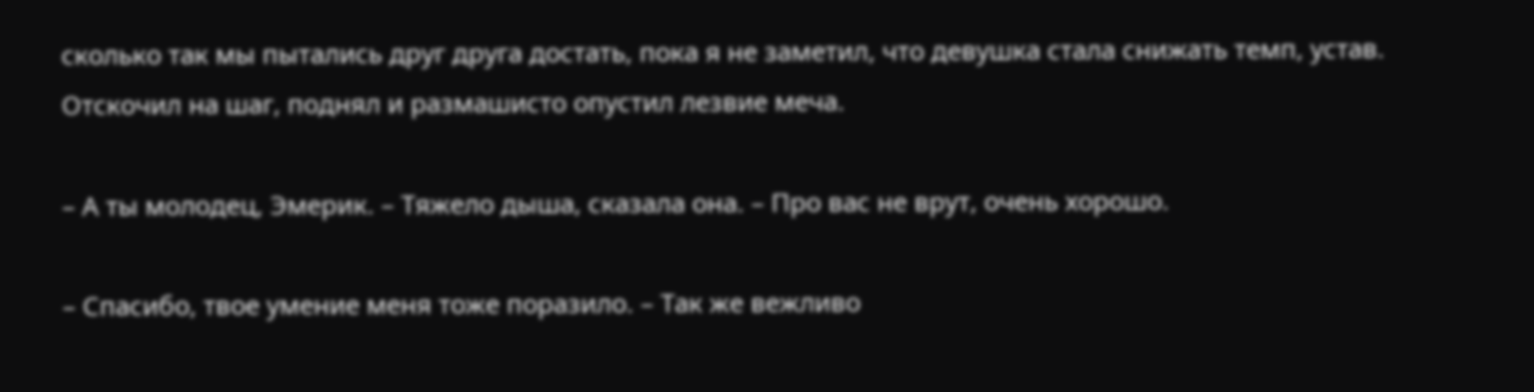сколько так мы пытались друг друга достать, пока я не заметил, что девушка стала снижать темп, устав. Отскочил на шаг, поднял и размашисто опустил лезвие меча.

– А ты молодец, Эмерик. – Тяжело дыша, сказала она. – Про вас не врут, очень хорошо.

– Спасибо, твое умение меня тоже поразило. – Так же вежливо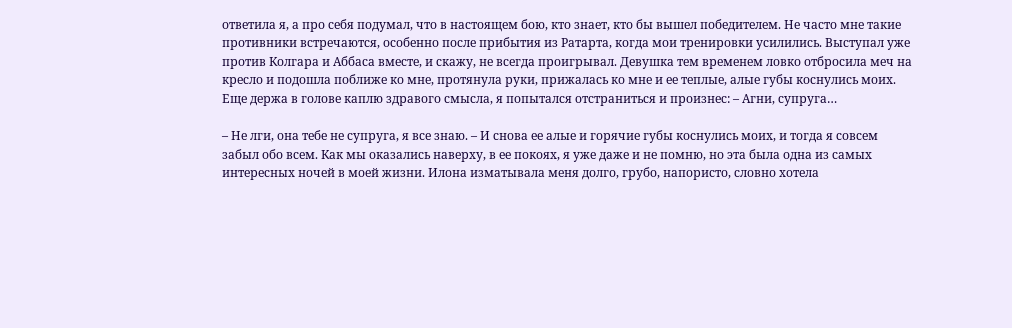ответила я, а про себя подумал, что в настоящем бою, кто знает, кто бы вышел победителем. Не часто мне такие противники встречаются, особенно после прибытия из Ратарта, когда мои тренировки усилились. Выступал уже против Колгара и Аббаса вместе, и скажу, не всегда проигрывал. Девушка тем временем ловко отбросила меч на кресло и подошла поближе ко мне, протянула руки, прижалась ко мне и ее теплые, алые губы коснулись моих. Еще держа в голове каплю здравого смысла, я попытался отстраниться и произнес: – Агни, супруга…

– Не лги, она тебе не супруга, я все знаю. – И снова ее алые и горячие губы коснулись моих, и тогда я совсем забыл обо всем. Как мы оказались наверху, в ее покоях, я уже даже и не помню, но эта была одна из самых интересных ночей в моей жизни. Илона изматывала меня долго, грубо, напористо, словно хотела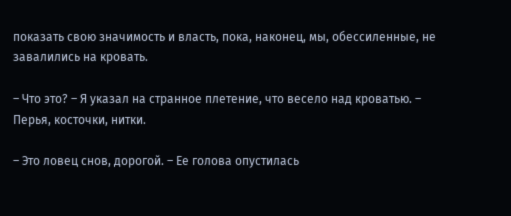показать свою значимость и власть, пока, наконец, мы, обессиленные, не завалились на кровать.

– Что это? – Я указал на странное плетение, что весело над кроватью. – Перья, косточки, нитки.

– Это ловец снов, дорогой. – Ее голова опустилась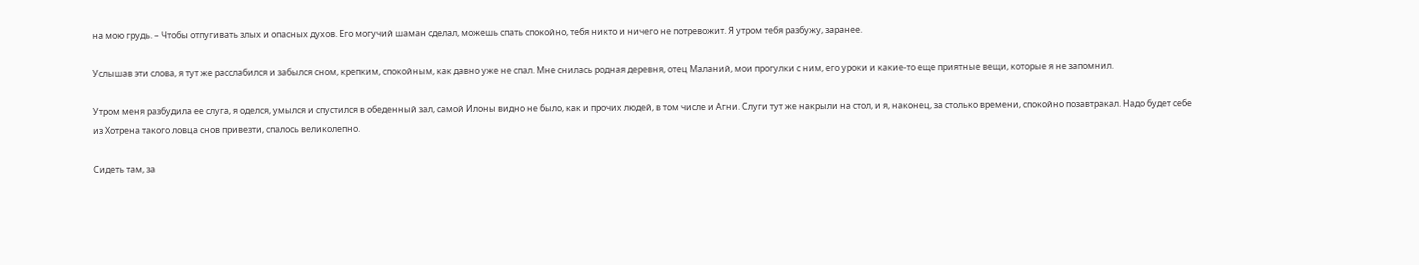на мою грудь. – Чтобы отпугивать злых и опасных духов. Его могучий шаман сделал, можешь спать спокойно, тебя никто и ничего не потревожит. Я утром тебя разбужу, заранее.

Услышав эти слова, я тут же расслабился и забылся сном, крепким, спокойным, как давно уже не спал. Мне снилась родная деревня, отец Маланий, мои прогулки с ним, его уроки и какие-то еще приятные вещи, которые я не запомнил.

Утром меня разбудила ее слуга, я оделся, умылся и спустился в обеденный зал, самой Илоны видно не было, как и прочих людей, в том числе и Агни. Слуги тут же накрыли на стол, и я, наконец, за столько времени, спокойно позавтракал. Надо будет себе из Хотрена такого ловца снов привезти, спалось великолепно.

Сидеть там, за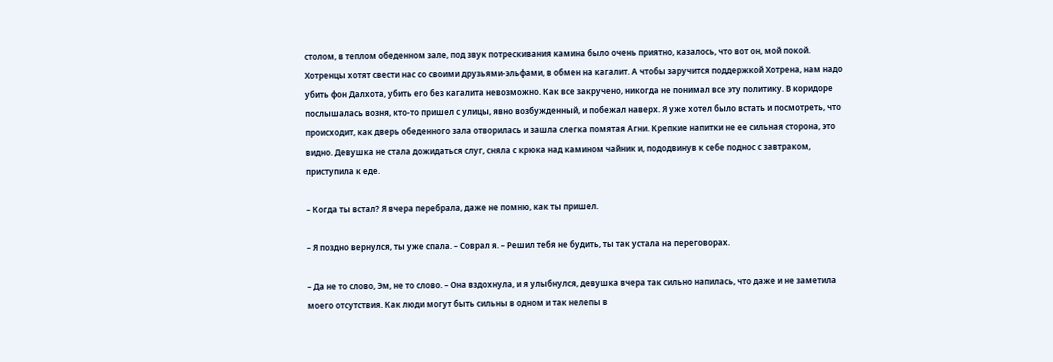столом, в теплом обеденном зале, под звук потрескивания камина было очень приятно, казалось, что вот он, мой покой. Хотренцы хотят свести нас со своими друзьями-эльфами, в обмен на кагалит. А чтобы заручится поддержкой Хотрена, нам надо убить фон Далхота, убить его без кагалита невозможно. Как все закручено, никогда не понимал все эту политику. В коридоре послышалась возня, кто-то пришел с улицы, явно возбужденный, и побежал наверх. Я уже хотел было встать и посмотреть, что происходит, как дверь обеденного зала отворилась и зашла слегка помятая Агни. Крепкие напитки не ее сильная сторона, это видно. Девушка не стала дожидаться слуг, сняла с крюка над камином чайник и, пододвинув к себе поднос с завтраком, приступила к еде.

– Когда ты встал? Я вчера перебрала, даже не помню, как ты пришел.

– Я поздно вернулся, ты уже спала. – Соврал я. – Решил тебя не будить, ты так устала на переговорах.

– Да не то слово, Эм, не то слово. – Она вздохнула, и я улыбнулся, девушка вчера так сильно напилась, что даже и не заметила моего отсутствия. Как люди могут быть сильны в одном и так нелепы в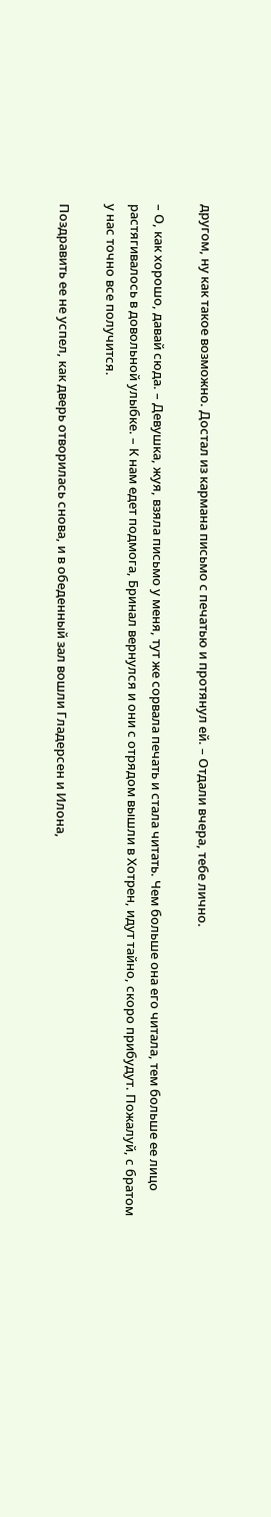другом, ну как такое возможно. Достал из кармана письмо с печатью и протянул ей. – Отдали вчера, тебе лично.

– О, как хорошо, давай сюда. – Девушка, жуя, взяла письмо у меня, тут же сорвала печать и стала читать. Чем больше она его читала, тем больше ее лицо растягивалось в довольной улыбке. – К нам едет подмога, Бринал вернулся и они с отрядом вышли в Хотрен, идут тайно, скоро прибудут. Пожалуй, с братом у нас точно все получится.

Поздравить ее не успел, как дверь отворилась снова, и в обеденный зал вошли Гладерсен и Илона,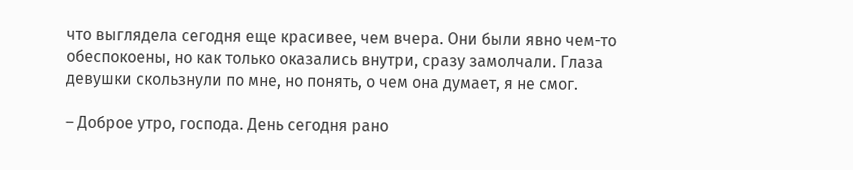что выглядела сегодня еще красивее, чем вчера. Они были явно чем-то обеспокоены, но как только оказались внутри, сразу замолчали. Глаза девушки скользнули по мне, но понять, о чем она думает, я не смог.

– Доброе утро, господа. День сегодня рано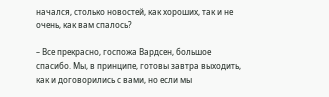начался, столько новостей, как хороших, так и не очень, как вам спалось?

– Все прекрасно, госпожа Вардсен, большое спасибо. Мы, в принципе, готовы завтра выходить, как и договорились с вами, но если мы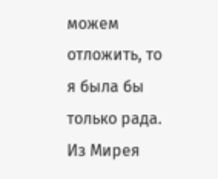можем отложить, то я была бы только рада. Из Мирея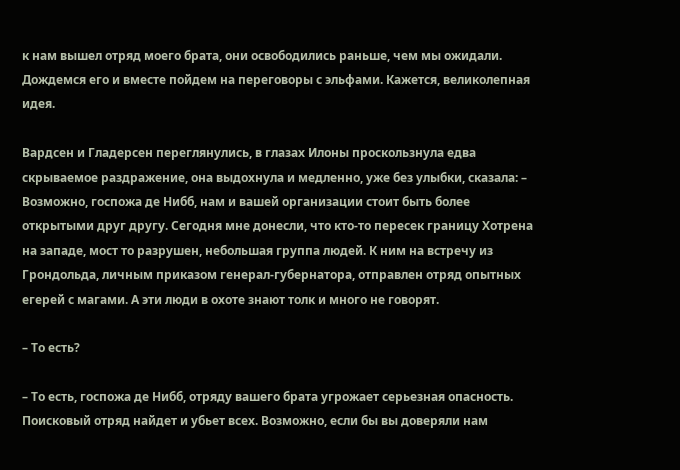к нам вышел отряд моего брата, они освободились раньше, чем мы ожидали. Дождемся его и вместе пойдем на переговоры с эльфами. Кажется, великолепная идея.

Вардсен и Гладерсен переглянулись, в глазах Илоны проскользнула едва скрываемое раздражение, она выдохнула и медленно, уже без улыбки, сказала: – Возможно, госпожа де Нибб, нам и вашей организации стоит быть более открытыми друг другу. Сегодня мне донесли, что кто-то пересек границу Хотрена на западе, мост то разрушен, небольшая группа людей. К ним на встречу из Грондольда, личным приказом генерал-губернатора, отправлен отряд опытных егерей с магами. А эти люди в охоте знают толк и много не говорят.

– То есть?

– То есть, госпожа де Нибб, отряду вашего брата угрожает серьезная опасность. Поисковый отряд найдет и убьет всех. Возможно, если бы вы доверяли нам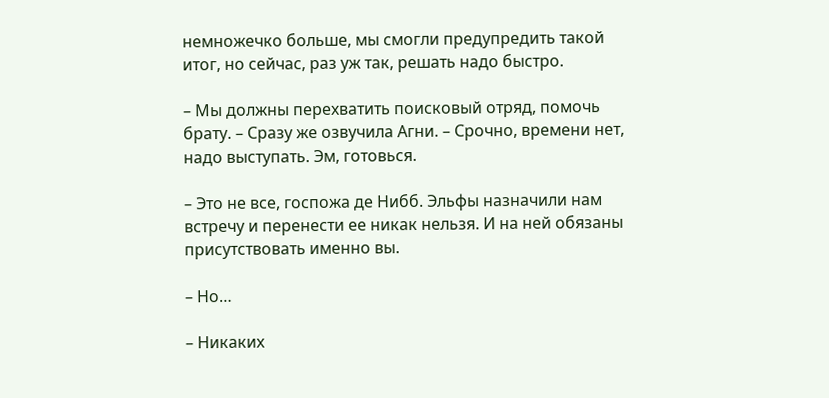немножечко больше, мы смогли предупредить такой итог, но сейчас, раз уж так, решать надо быстро.

– Мы должны перехватить поисковый отряд, помочь брату. – Сразу же озвучила Агни. – Срочно, времени нет, надо выступать. Эм, готовься.

– Это не все, госпожа де Нибб. Эльфы назначили нам встречу и перенести ее никак нельзя. И на ней обязаны присутствовать именно вы.

– Но…

– Никаких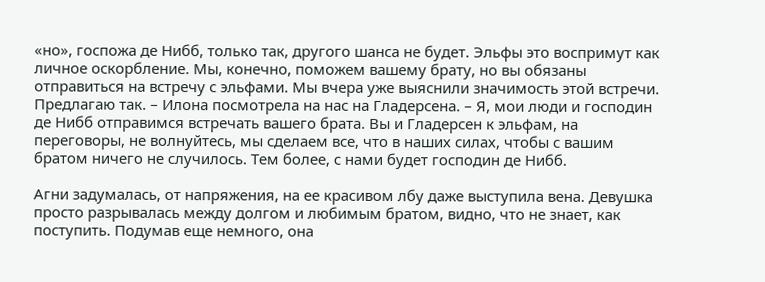«но», госпожа де Нибб, только так, другого шанса не будет. Эльфы это воспримут как личное оскорбление. Мы, конечно, поможем вашему брату, но вы обязаны отправиться на встречу с эльфами. Мы вчера уже выяснили значимость этой встречи. Предлагаю так. – Илона посмотрела на нас на Гладерсена. – Я, мои люди и господин де Нибб отправимся встречать вашего брата. Вы и Гладерсен к эльфам, на переговоры, не волнуйтесь, мы сделаем все, что в наших силах, чтобы с вашим братом ничего не случилось. Тем более, с нами будет господин де Нибб.

Агни задумалась, от напряжения, на ее красивом лбу даже выступила вена. Девушка просто разрывалась между долгом и любимым братом, видно, что не знает, как поступить. Подумав еще немного, она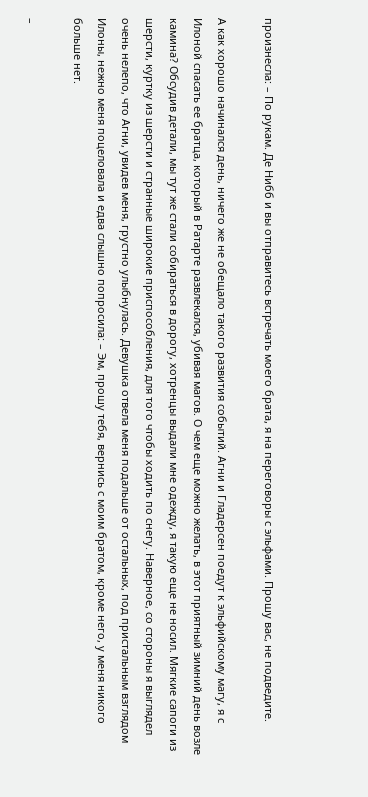произнесла: – По рукам. Де Нибб и вы отправитесь встречать моего брата, я на переговоры с эльфами. Прошу вас, не подведите.

А как хорошо начинался день, ничего же не обещало такого развития событий. Агни и Гладерсен поедут к эльфийскому магу, я с Илоной спасать ее братца, который в Ратарте развлекался, убивая магов. О чем еще можно желать, в этот приятный зимний день возле камина? Обсудив детали, мы тут же стали собираться в дорогу, хотренцы выдали мне одежду, я такую еще не носил. Мягкие сапоги из шерсти, куртку из шерсти и странные широкие приспособления, для того чтобы ходить по снегу. Наверное, со стороны я выглядел очень нелепо, что Агни, увидев меня, грустно улыбнулась. Девушка отвела меня подальше от остальных, под пристальным взглядом Илоны, нежно меня поцеловала и едва слышно попросила: – Эм, прошу тебя, вернись с моим братом, кроме него, у меня никого больше нет.

–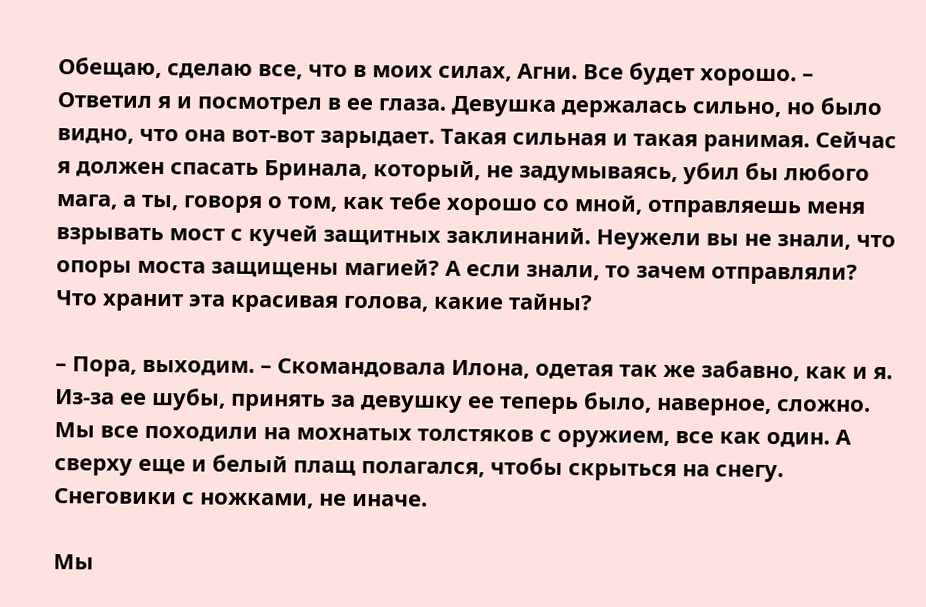Обещаю, сделаю все, что в моих силах, Агни. Все будет хорошо. – Ответил я и посмотрел в ее глаза. Девушка держалась сильно, но было видно, что она вот-вот зарыдает. Такая сильная и такая ранимая. Сейчас я должен спасать Бринала, который, не задумываясь, убил бы любого мага, а ты, говоря о том, как тебе хорошо со мной, отправляешь меня взрывать мост с кучей защитных заклинаний. Неужели вы не знали, что опоры моста защищены магией? А если знали, то зачем отправляли? Что хранит эта красивая голова, какие тайны?

– Пора, выходим. – Скомандовала Илона, одетая так же забавно, как и я. Из-за ее шубы, принять за девушку ее теперь было, наверное, сложно. Мы все походили на мохнатых толстяков с оружием, все как один. А сверху еще и белый плащ полагался, чтобы скрыться на снегу. Снеговики с ножками, не иначе.

Мы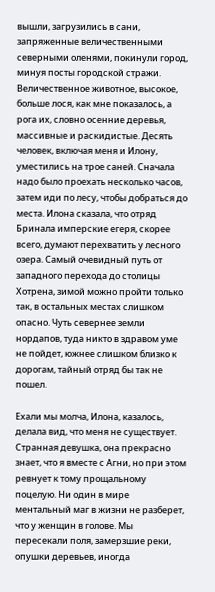вышли, загрузились в сани, запряженные величественными северными оленями, покинули город, минуя посты городской стражи. Величественное животное, высокое, больше лося, как мне показалось, а рога их, словно осенние деревья, массивные и раскидистые. Десять человек, включая меня и Илону, уместились на трое саней. Сначала надо было проехать несколько часов, затем иди по лесу, чтобы добраться до места. Илона сказала, что отряд Бринала имперские егеря, скорее всего, думают перехватить у лесного озера. Самый очевидный путь от западного перехода до столицы Хотрена, зимой можно пройти только так, в остальных местах слишком опасно. Чуть севернее земли нордапов, туда никто в здравом уме не пойдет, южнее слишком близко к дорогам, тайный отряд бы так не пошел.

Ехали мы молча, Илона, казалось, делала вид, что меня не существует. Странная девушка, она прекрасно знает, что я вместе с Агни, но при этом ревнует к тому прощальному поцелую. Ни один в мире ментальный маг в жизни не разберет, что у женщин в голове. Мы пересекали поля, замерзшие реки, опушки деревьев, иногда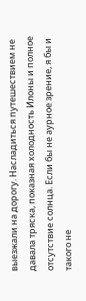выезжали на дорогу. Насладиться путешествием не давала тряска, показная холодность Илоны и полное отсутствие солнца. Если бы не аурное зрение, я бы и такого не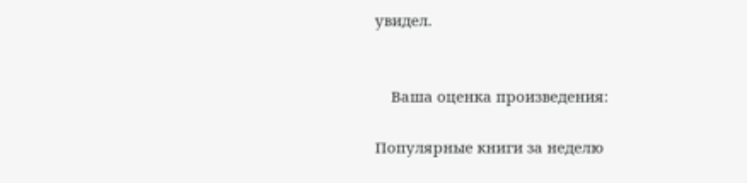увидел.


    Ваша оценка произведения:

Популярные книги за неделю